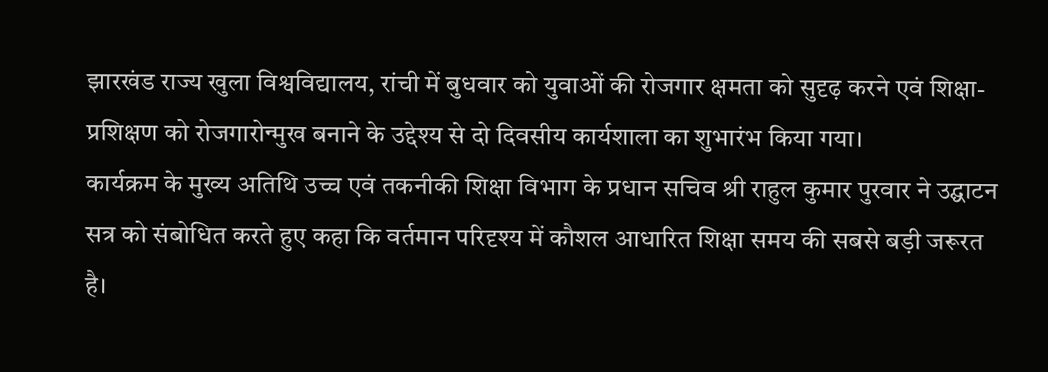झारखंड राज्य खुला विश्वविद्यालय, रांची में बुधवार को युवाओं की रोजगार क्षमता को सुदृढ़ करने एवं शिक्षा-प्रशिक्षण को रोजगारोन्मुख बनाने के उद्देश्य से दो दिवसीय कार्यशाला का शुभारंभ किया गया।
कार्यक्रम के मुख्य अतिथि उच्च एवं तकनीकी शिक्षा विभाग के प्रधान सचिव श्री राहुल कुमार पुरवार ने उद्घाटन सत्र को संबोधित करते हुए कहा कि वर्तमान परिदृश्य में कौशल आधारित शिक्षा समय की सबसे बड़ी जरूरत है।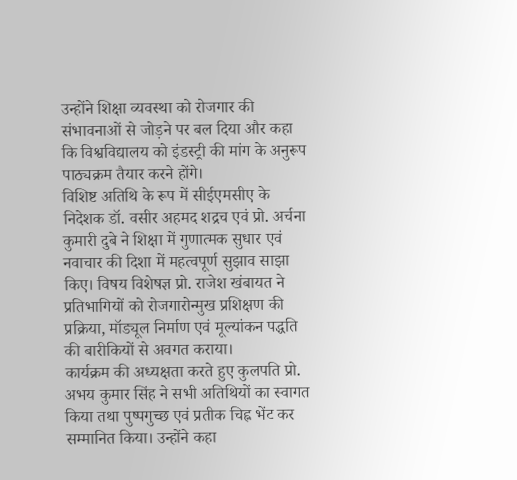उन्होंने शिक्षा व्यवस्था को रोजगार की संभावनाओं से जोड़ने पर बल दिया और कहा कि विश्वविद्यालय को इंडस्ट्री की मांग के अनुरूप पाठ्यक्रम तैयार करने होंगे।
विशिष्ट अतिथि के रूप में सीईएमसीए के निदेशक डॉ. वसीर अहमद शद्रच एवं प्रो. अर्चना कुमारी दुबे ने शिक्षा में गुणात्मक सुधार एवं नवाचार की दिशा में महत्वपूर्ण सुझाव साझा किए। विषय विशेषज्ञ प्रो. राजेश खंबायत ने प्रतिभागियों को रोजगारोन्मुख प्रशिक्षण की प्रक्रिया, मॉड्यूल निर्माण एवं मूल्यांकन पद्धति की बारीकियों से अवगत कराया।
कार्यक्रम की अध्यक्षता करते हुए कुलपति प्रो. अभय कुमार सिंह ने सभी अतिथियों का स्वागत किया तथा पुष्पगुच्छ एवं प्रतीक चिह्न भेंट कर सम्मानित किया। उन्होंने कहा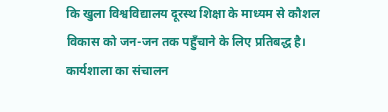कि खुला विश्वविद्यालय दूरस्थ शिक्षा के माध्यम से कौशल विकास को जन-जन तक पहुँचाने के लिए प्रतिबद्ध है।
कार्यशाला का संचालन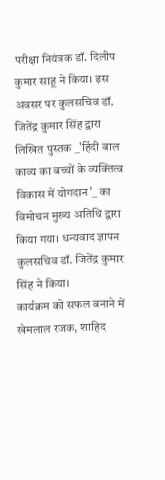परीक्षा नियंत्रक डॉ. दिलीप कुमार साहू ने किया। इस अवसर पर कुलसचिव डॉ. जितेंद्र कुमार सिंह द्वारा लिखित पुस्तक _'हिंदी बाल काव्य का बच्चों के व्यक्तित्व विकास में योगदान'_ का विमोचन मुख्य अतिथि द्वारा किया गया। धन्यवाद ज्ञापन कुलसचिव डॉ. जितेंद्र कुमार सिंह ने किया।
कार्यक्रम को सफल बनाने में खेमलाल रजक, शाहिद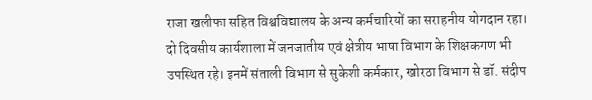राजा खलीफा सहित विश्वविद्यालय के अन्य कर्मचारियों का सराहनीय योगदान रहा।
दो दिवसीय कार्यशाला में जनजातीय एवं क्षेत्रीय भाषा विभाग के शिक्षकगण भी उपस्थित रहे। इनमें संताली विभाग से सुकेशी कर्मकार, खोरठा विभाग से डॉ. संदीप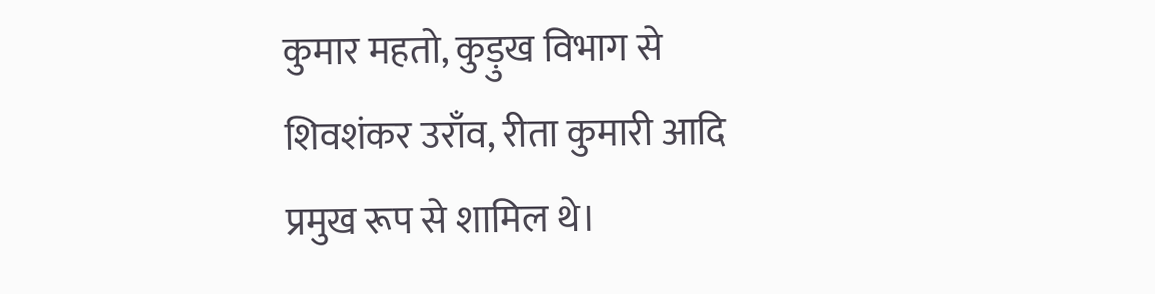कुमार महतो, कुड़ुख विभाग से शिवशंकर उराँव, रीता कुमारी आदि प्रमुख रूप से शामिल थे।